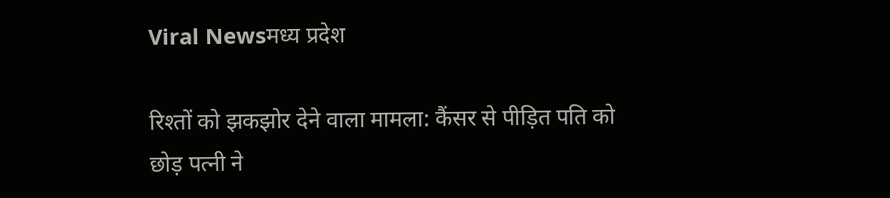Viral Newsमध्य प्रदेश

रिश्तों को झकझोर देने वाला मामला: कैंसर से पीड़ित पति को छोड़ पत्नी ने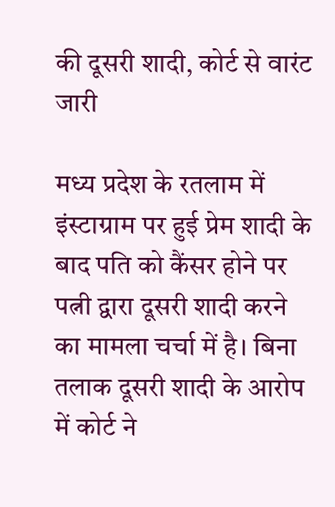की दूसरी शादी, कोर्ट से वारंट जारी

मध्य प्रदेश के रतलाम में इंस्टाग्राम पर हुई प्रेम शादी के बाद पति को कैंसर होने पर पत्नी द्वारा दूसरी शादी करने का मामला चर्चा में है। बिना तलाक दूसरी शादी के आरोप में कोर्ट ने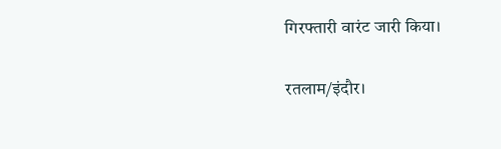गिरफ्तारी वारंट जारी किया।

रतलाम/इंदौर।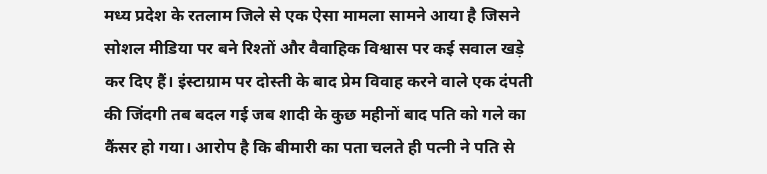मध्य प्रदेश के रतलाम जिले से एक ऐसा मामला सामने आया है जिसने सोशल मीडिया पर बने रिश्तों और वैवाहिक विश्वास पर कई सवाल खड़े कर दिए हैं। इंस्टाग्राम पर दोस्ती के बाद प्रेम विवाह करने वाले एक दंपती की जिंदगी तब बदल गई जब शादी के कुछ महीनों बाद पति को गले का कैंसर हो गया। आरोप है कि बीमारी का पता चलते ही पत्नी ने पति से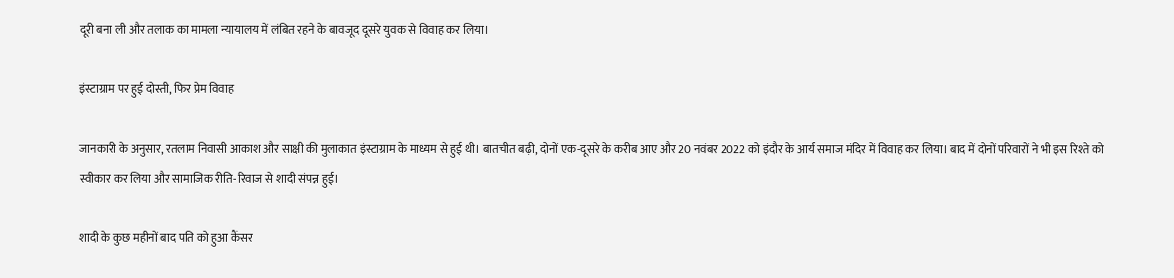दूरी बना ली और तलाक का मामला न्यायालय में लंबित रहने के बावजूद दूसरे युवक से विवाह कर लिया।

इंस्टाग्राम पर हुई दोस्ती, फिर प्रेम विवाह

जानकारी के अनुसार, रतलाम निवासी आकाश और साक्षी की मुलाकात इंस्टाग्राम के माध्यम से हुई थी। बातचीत बढ़ी, दोनों एक-दूसरे के करीब आए और 20 नवंबर 2022 को इंदौर के आर्य समाज मंदिर में विवाह कर लिया। बाद में दोनों परिवारों ने भी इस रिश्ते को स्वीकार कर लिया और सामाजिक रीति-रिवाज से शादी संपन्न हुई।

शादी के कुछ महीनों बाद पति को हुआ कैंसर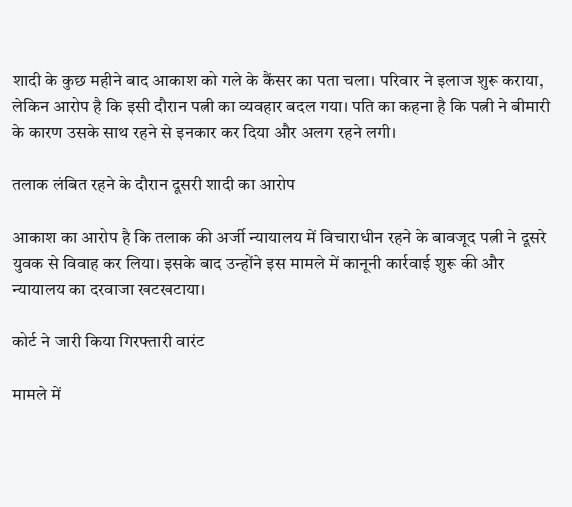शादी के कुछ महीने बाद आकाश को गले के कैंसर का पता चला। परिवार ने इलाज शुरू कराया, लेकिन आरोप है कि इसी दौरान पत्नी का व्यवहार बदल गया। पति का कहना है कि पत्नी ने बीमारी के कारण उसके साथ रहने से इनकार कर दिया और अलग रहने लगी।

तलाक लंबित रहने के दौरान दूसरी शादी का आरोप

आकाश का आरोप है कि तलाक की अर्जी न्यायालय में विचाराधीन रहने के बावजूद पत्नी ने दूसरे युवक से विवाह कर लिया। इसके बाद उन्होंने इस मामले में कानूनी कार्रवाई शुरू की और न्यायालय का दरवाजा खटखटाया।

कोर्ट ने जारी किया गिरफ्तारी वारंट

मामले में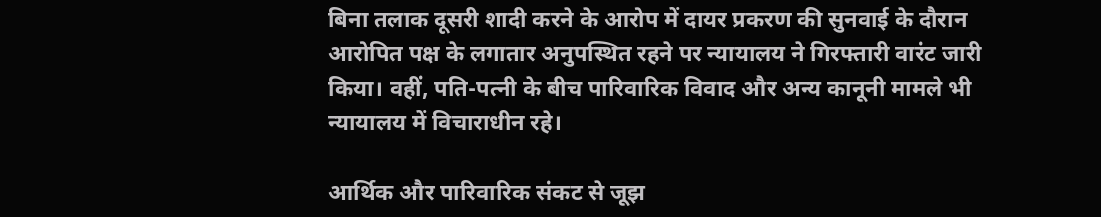बिना तलाक दूसरी शादी करने के आरोप में दायर प्रकरण की सुनवाई के दौरान आरोपित पक्ष के लगातार अनुपस्थित रहने पर न्यायालय ने गिरफ्तारी वारंट जारी किया। वहीं, पति-पत्नी के बीच पारिवारिक विवाद और अन्य कानूनी मामले भी न्यायालय में विचाराधीन रहे।

आर्थिक और पारिवारिक संकट से जूझ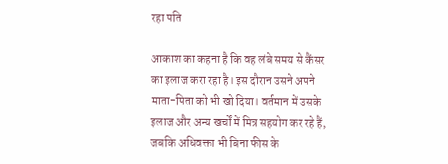रहा पति

आकाश का कहना है कि वह लंबे समय से कैंसर का इलाज करा रहा है। इस दौरान उसने अपने माता-पिता को भी खो दिया। वर्तमान में उसके इलाज और अन्य खर्चों में मित्र सहयोग कर रहे हैं, जबकि अधिवक्ता भी बिना फीस के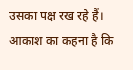उसका पक्ष रख रहे हैं। आकाश का कहना है कि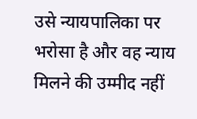उसे न्यायपालिका पर भरोसा है और वह न्याय मिलने की उम्मीद नहीं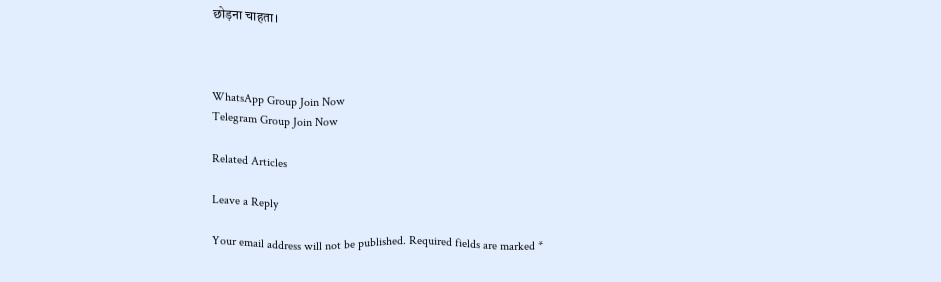छोड़ना चाहता।



WhatsApp Group Join Now
Telegram Group Join Now

Related Articles

Leave a Reply

Your email address will not be published. Required fields are marked *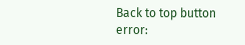Back to top button
error: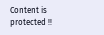Content is protected !!